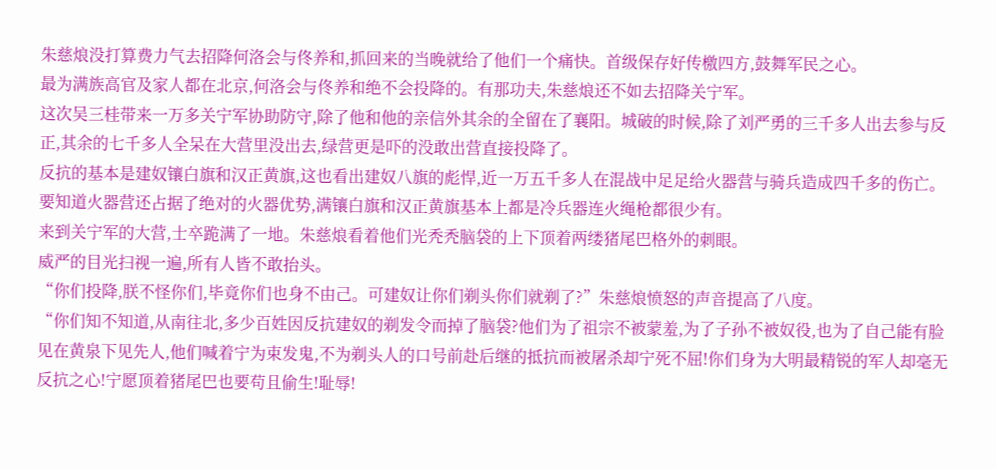朱慈烺没打算费力气去招降何洛会与佟养和,抓回来的当晚就给了他们一个痛快。首级保存好传檄四方,鼓舞军民之心。
最为满族高官及家人都在北京,何洛会与佟养和绝不会投降的。有那功夫,朱慈烺还不如去招降关宁军。
这次吴三桂带来一万多关宁军协助防守,除了他和他的亲信外其余的全留在了襄阳。城破的时候,除了刘严勇的三千多人出去参与反正,其余的七千多人全呆在大营里没出去,绿营更是吓的没敢出营直接投降了。
反抗的基本是建奴镶白旗和汉正黄旗,这也看出建奴八旗的彪悍,近一万五千多人在混战中足足给火器营与骑兵造成四千多的伤亡。要知道火器营还占据了绝对的火器优势,满镶白旗和汉正黄旗基本上都是冷兵器连火绳枪都很少有。
来到关宁军的大营,士卒跪满了一地。朱慈烺看着他们光秃秃脑袋的上下顶着两缕猪尾巴格外的刺眼。
威严的目光扫视一遍,所有人皆不敢抬头。
“你们投降,朕不怪你们,毕竟你们也身不由己。可建奴让你们剃头你们就剃了?”朱慈烺愤怒的声音提高了八度。
“你们知不知道,从南往北,多少百姓因反抗建奴的剃发令而掉了脑袋?他们为了祖宗不被蒙羞,为了子孙不被奴役,也为了自己能有脸见在黄泉下见先人,他们喊着宁为束发鬼,不为剃头人的口号前赴后继的抵抗而被屠杀却宁死不屈!你们身为大明最精锐的军人却毫无反抗之心!宁愿顶着猪尾巴也要苟且偷生!耻辱!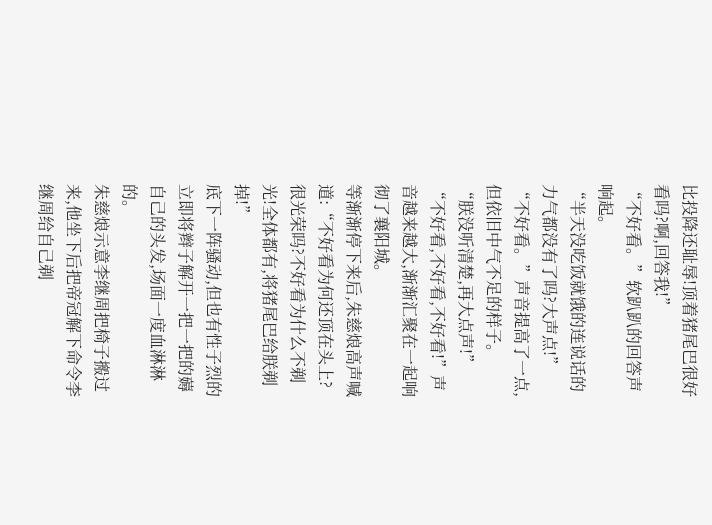比投降还耻辱!顶着猪尾巴很好看吗?啊,回答我!”
“不好看。”软趴趴的回答声响起。
“半天没吃饭就饿的连说话的力气都没有了吗?大声点!”
“不好看。”声音提高了一点,但依旧中气不足的样子。
“朕没听清楚,再大点声!”
“不好看,不好看,不好看!”声音越来越大,渐渐汇聚在一起响彻了襄阳城。
等渐渐停下来后,朱慈烺高声喊道:“不好看为何还顶在头上?很光荣吗?不好看为什么不剃光!全体都有,将猪尾巴给朕剃掉!”
底下一阵骚动,但也有性子烈的立即将辫子解开一把一把的薅自己的头发,场面一度血淋淋的。
朱慈烺示意李继周把椅子搬过来,他坐下后把帝冠解下命令李继周给自己剃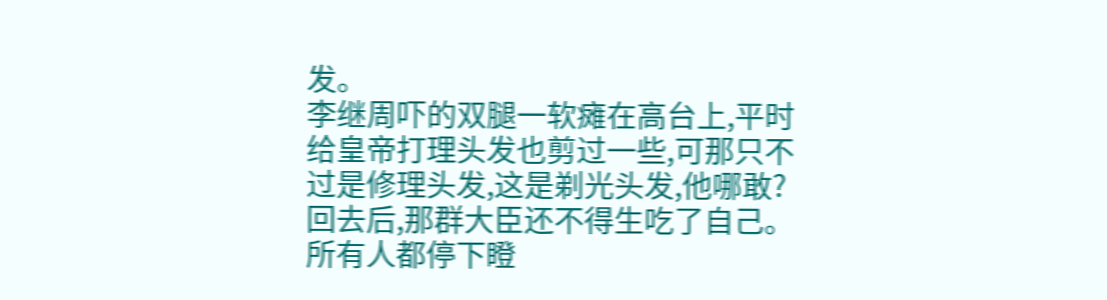发。
李继周吓的双腿一软瘫在高台上,平时给皇帝打理头发也剪过一些,可那只不过是修理头发,这是剃光头发,他哪敢?回去后,那群大臣还不得生吃了自己。
所有人都停下瞪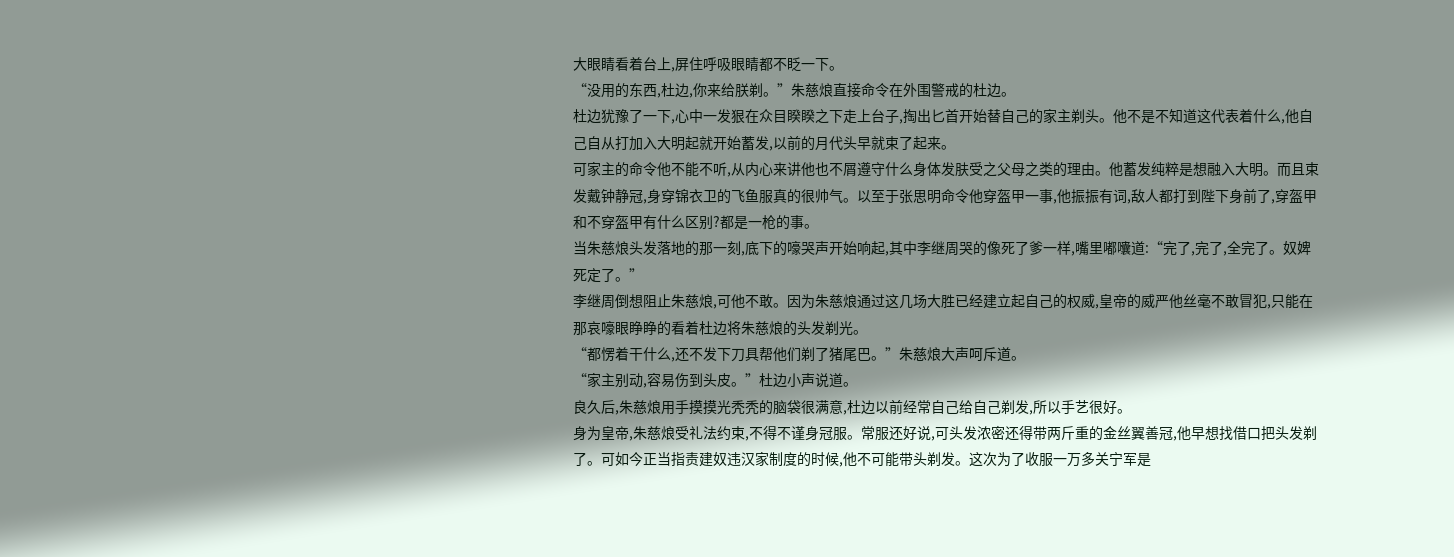大眼睛看着台上,屏住呼吸眼睛都不眨一下。
“没用的东西,杜边,你来给朕剃。”朱慈烺直接命令在外围警戒的杜边。
杜边犹豫了一下,心中一发狠在众目睽睽之下走上台子,掏出匕首开始替自己的家主剃头。他不是不知道这代表着什么,他自己自从打加入大明起就开始蓄发,以前的月代头早就束了起来。
可家主的命令他不能不听,从内心来讲他也不屑遵守什么身体发肤受之父母之类的理由。他蓄发纯粹是想融入大明。而且束发戴钟静冠,身穿锦衣卫的飞鱼服真的很帅气。以至于张思明命令他穿盔甲一事,他振振有词,敌人都打到陛下身前了,穿盔甲和不穿盔甲有什么区别?都是一枪的事。
当朱慈烺头发落地的那一刻,底下的嚎哭声开始响起,其中李继周哭的像死了爹一样,嘴里嘟囔道:“完了,完了,全完了。奴婢死定了。”
李继周倒想阻止朱慈烺,可他不敢。因为朱慈烺通过这几场大胜已经建立起自己的权威,皇帝的威严他丝毫不敢冒犯,只能在那哀嚎眼睁睁的看着杜边将朱慈烺的头发剃光。
“都愣着干什么,还不发下刀具帮他们剃了猪尾巴。”朱慈烺大声呵斥道。
“家主别动,容易伤到头皮。”杜边小声说道。
良久后,朱慈烺用手摸摸光秃秃的脑袋很满意,杜边以前经常自己给自己剃发,所以手艺很好。
身为皇帝,朱慈烺受礼法约束,不得不谨身冠服。常服还好说,可头发浓密还得带两斤重的金丝翼善冠,他早想找借口把头发剃了。可如今正当指责建奴违汉家制度的时候,他不可能带头剃发。这次为了收服一万多关宁军是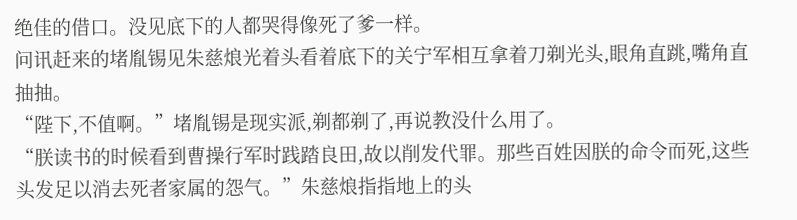绝佳的借口。没见底下的人都哭得像死了爹一样。
问讯赶来的堵胤锡见朱慈烺光着头看着底下的关宁军相互拿着刀剃光头,眼角直跳,嘴角直抽抽。
“陛下,不值啊。”堵胤锡是现实派,剃都剃了,再说教没什么用了。
“朕读书的时候看到曹操行军时践踏良田,故以削发代罪。那些百姓因朕的命令而死,这些头发足以消去死者家属的怨气。”朱慈烺指指地上的头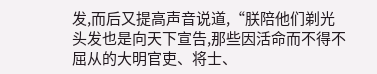发,而后又提高声音说道,“朕陪他们剃光头发也是向天下宣告,那些因活命而不得不屈从的大明官吏、将士、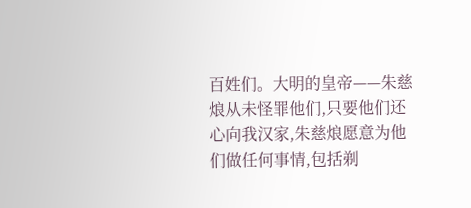百姓们。大明的皇帝——朱慈烺从未怪罪他们,只要他们还心向我汉家,朱慈烺愿意为他们做任何事情,包括剃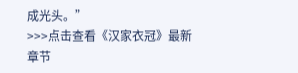成光头。”
>>>点击查看《汉家衣冠》最新章节